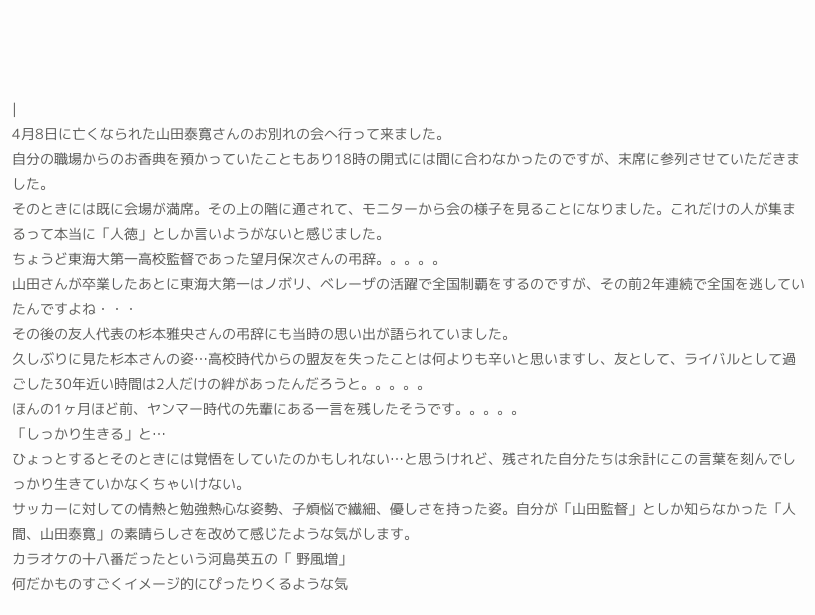|
4月8日に亡くなられた山田泰寛さんのお別れの会へ行って来ました。
自分の職場からのお香典を預かっていたこともあり18時の開式には間に合わなかったのですが、末席に参列させていただきました。
そのときには既に会場が満席。その上の階に通されて、モニターから会の様子を見ることになりました。これだけの人が集まるって本当に「人徳」としか言いようがないと感じました。
ちょうど東海大第一高校監督であった望月保次さんの弔辞。。。。。
山田さんが卒業したあとに東海大第一はノボリ、ベレーザの活躍で全国制覇をするのですが、その前2年連続で全国を逃していたんですよね・・・
その後の友人代表の杉本雅央さんの弔辞にも当時の思い出が語られていました。
久しぶりに見た杉本さんの姿…高校時代からの盟友を失ったことは何よりも辛いと思いますし、友として、ライバルとして過ごした30年近い時間は2人だけの絆があったんだろうと。。。。。
ほんの1ヶ月ほど前、ヤンマー時代の先輩にある一言を残したそうです。。。。。
「しっかり生きる」と…
ひょっとするとそのときには覚悟をしていたのかもしれない…と思うけれど、残された自分たちは余計にこの言葉を刻んでしっかり生きていかなくちゃいけない。
サッカーに対しての情熱と勉強熱心な姿勢、子煩悩で繊細、優しさを持った姿。自分が「山田監督」としか知らなかった「人間、山田泰寛」の素晴らしさを改めて感じたような気がします。
カラオケの十八番だったという河島英五の「 野風増」
何だかものすごくイメージ的にぴったりくるような気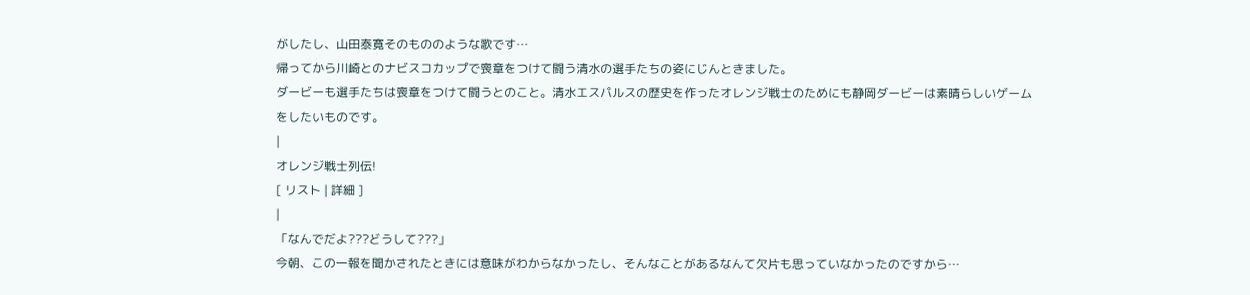がしたし、山田泰寛そのもののような歌です…
帰ってから川崎とのナビスコカップで喪章をつけて闘う清水の選手たちの姿にじんときました。
ダービーも選手たちは喪章をつけて闘うとのこと。清水エスパルスの歴史を作ったオレンジ戦士のためにも静岡ダービーは素晴らしいゲームをしたいものです。
|
オレンジ戦士列伝!
[ リスト | 詳細 ]
|
「なんでだよ???どうして???」
今朝、この一報を聞かされたときには意味がわからなかったし、そんなことがあるなんて欠片も思っていなかったのですから…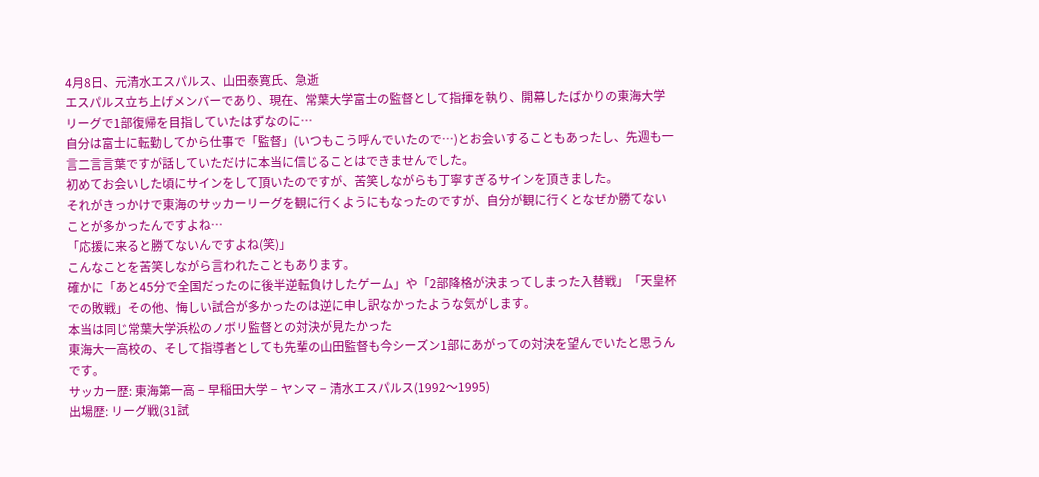4月8日、元清水エスパルス、山田泰寛氏、急逝
エスパルス立ち上げメンバーであり、現在、常葉大学富士の監督として指揮を執り、開幕したばかりの東海大学リーグで1部復帰を目指していたはずなのに…
自分は富士に転勤してから仕事で「監督」(いつもこう呼んでいたので…)とお会いすることもあったし、先週も一言二言言葉ですが話していただけに本当に信じることはできませんでした。
初めてお会いした頃にサインをして頂いたのですが、苦笑しながらも丁寧すぎるサインを頂きました。
それがきっかけで東海のサッカーリーグを観に行くようにもなったのですが、自分が観に行くとなぜか勝てないことが多かったんですよね…
「応援に来ると勝てないんですよね(笑)」
こんなことを苦笑しながら言われたこともあります。
確かに「あと45分で全国だったのに後半逆転負けしたゲーム」や「2部降格が決まってしまった入替戦」「天皇杯での敗戦」その他、悔しい試合が多かったのは逆に申し訳なかったような気がします。
本当は同じ常葉大学浜松のノボリ監督との対決が見たかった
東海大一高校の、そして指導者としても先輩の山田監督も今シーズン1部にあがっての対決を望んでいたと思うんです。
サッカー歴: 東海第一高 − 早稲田大学 − ヤンマ − 清水エスパルス(1992〜1995)
出場歴: リーグ戦(31試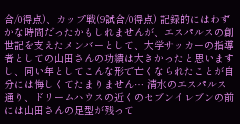合/0得点)、カップ戦(9試合/0得点) 記録的にはわずかな時間だったかもしれませんが、エスパルスの創世記を支えたメンバーとして、大学サッカーの指導者としての山田さんの功績は大きかったと思いますし、同い年としてこんな形で亡くなられたことが自分には悔しくてたまりません… 清水のエスパルス通り、ドリームハウスの近くのセブンイレブンの前には山田さんの足型が残って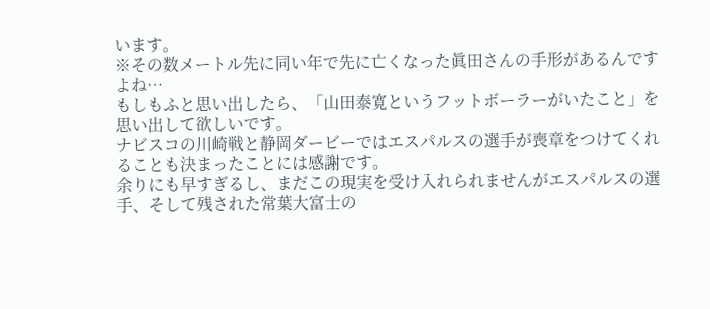います。
※その数メートル先に同い年で先に亡くなった眞田さんの手形があるんですよね…
もしもふと思い出したら、「山田泰寛というフットボーラーがいたこと」を思い出して欲しいです。
ナビスコの川崎戦と静岡ダービーではエスパルスの選手が喪章をつけてくれることも決まったことには感謝です。
余りにも早すぎるし、まだこの現実を受け入れられませんがエスパルスの選手、そして残された常葉大富士の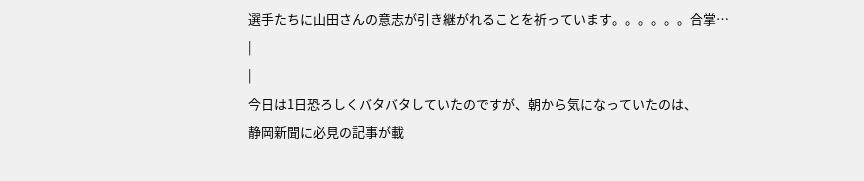選手たちに山田さんの意志が引き継がれることを祈っています。。。。。。合掌…
|
|
今日は1日恐ろしくバタバタしていたのですが、朝から気になっていたのは、
静岡新聞に必見の記事が載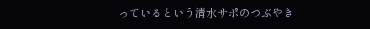っているという清水サポのつぶやき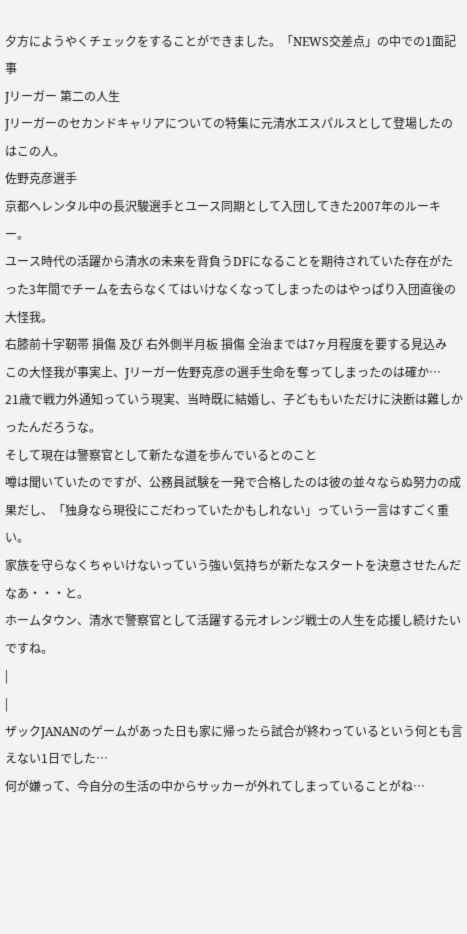夕方にようやくチェックをすることができました。「NEWS交差点」の中での1面記事
Jリーガー 第二の人生
Jリーガーのセカンドキャリアについての特集に元清水エスパルスとして登場したのはこの人。
佐野克彦選手
京都へレンタル中の長沢駿選手とユース同期として入団してきた2007年のルーキー。
ユース時代の活躍から清水の未来を背負うDFになることを期待されていた存在がたった3年間でチームを去らなくてはいけなくなってしまったのはやっぱり入団直後の大怪我。
右膝前十字靭帯 損傷 及び 右外側半月板 損傷 全治までは7ヶ月程度を要する見込み
この大怪我が事実上、Jリーガー佐野克彦の選手生命を奪ってしまったのは確か…
21歳で戦力外通知っていう現実、当時既に結婚し、子どももいただけに決断は難しかったんだろうな。
そして現在は警察官として新たな道を歩んでいるとのこと
噂は聞いていたのですが、公務員試験を一発で合格したのは彼の並々ならぬ努力の成果だし、「独身なら現役にこだわっていたかもしれない」っていう一言はすごく重い。
家族を守らなくちゃいけないっていう強い気持ちが新たなスタートを決意させたんだなあ・・・と。
ホームタウン、清水で警察官として活躍する元オレンジ戦士の人生を応援し続けたいですね。
|
|
ザックJANANのゲームがあった日も家に帰ったら試合が終わっているという何とも言えない1日でした…
何が嫌って、今自分の生活の中からサッカーが外れてしまっていることがね…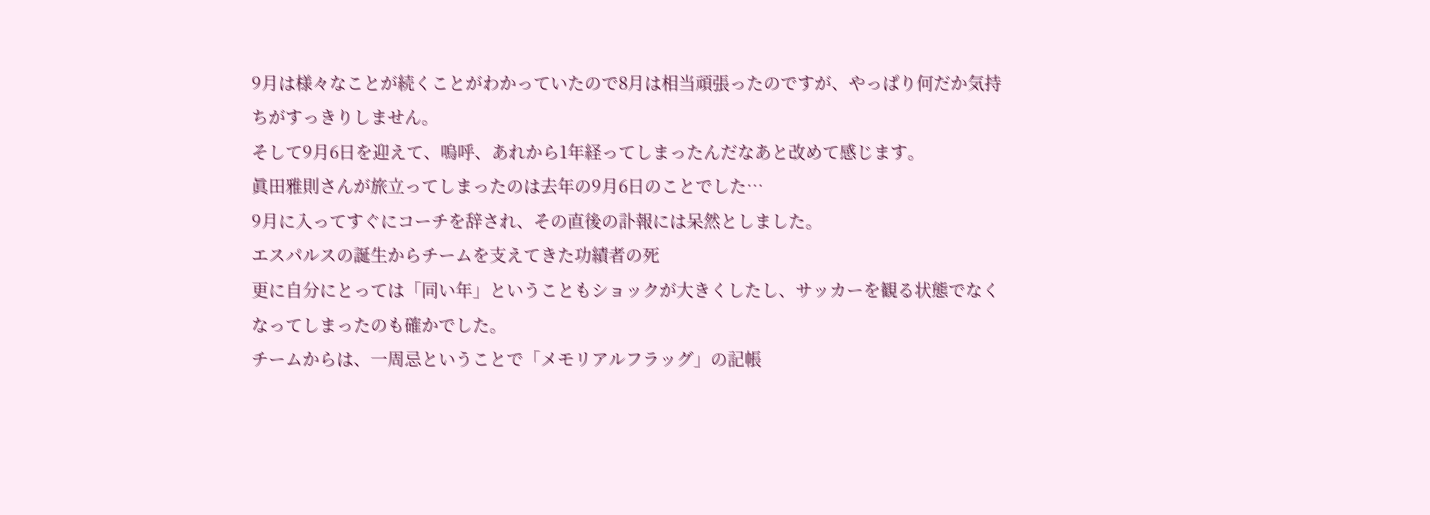9月は様々なことが続くことがわかっていたので8月は相当頑張ったのですが、やっぱり何だか気持ちがすっきりしません。
そして9月6日を迎えて、嗚呼、あれから1年経ってしまったんだなあと改めて感じます。
眞田雅則さんが旅立ってしまったのは去年の9月6日のことでした…
9月に入ってすぐにコーチを辞され、その直後の訃報には呆然としました。
エスパルスの誕生からチームを支えてきた功績者の死
更に自分にとっては「同い年」ということもショックが大きくしたし、サッカーを観る状態でなくなってしまったのも確かでした。
チームからは、一周忌ということで「メモリアルフラッグ」の記帳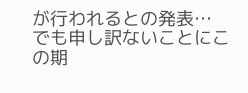が行われるとの発表…
でも申し訳ないことにこの期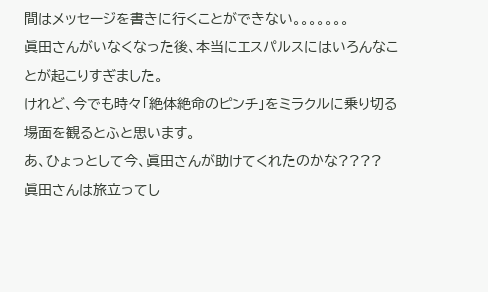間はメッセージを書きに行くことができない。。。。。。。
眞田さんがいなくなった後、本当にエスパルスにはいろんなことが起こりすぎました。
けれど、今でも時々「絶体絶命のピンチ」をミラクルに乗り切る場面を観るとふと思います。
あ、ひょっとして今、眞田さんが助けてくれたのかな????
眞田さんは旅立ってし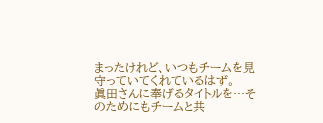まったけれど、いつもチームを見守っていてくれているはず。
眞田さんに奉げるタイトルを…そのためにもチームと共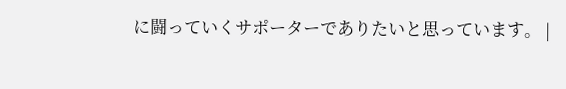に闘っていくサポーターでありたいと思っています。 |